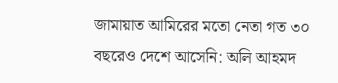জামায়াত আমিরের মতো নেতা গত ৩০ বছরেও দেশে আসেনি: অলি আহমদ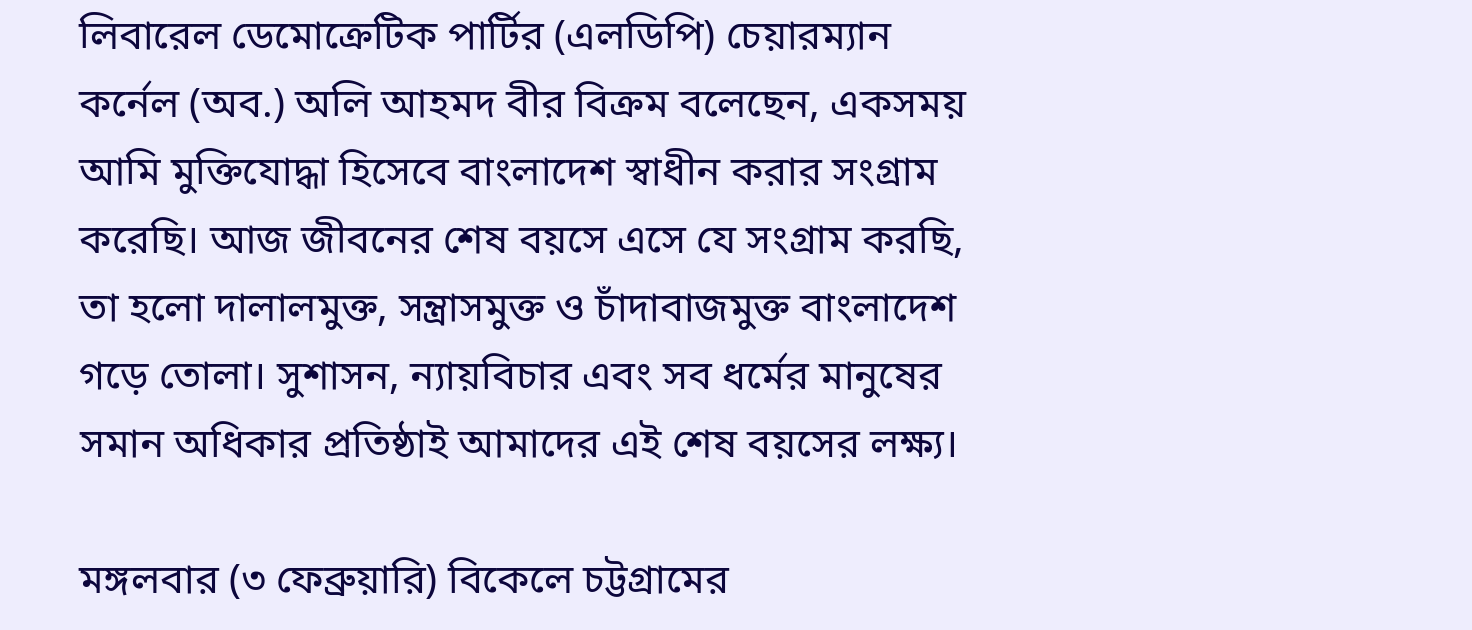লিবারেল ডেমোক্রেটিক পার্টির (এলডিপি) চেয়ারম্যান কর্নেল (অব.) অলি আহমদ বীর বিক্রম বলেছেন, একসময় আমি মুক্তিযোদ্ধা হিসেবে বাংলাদেশ স্বাধীন করার সংগ্রাম করেছি। আজ জীবনের শেষ বয়সে এসে যে সংগ্রাম করছি, তা হলো দালালমুক্ত, সন্ত্রাসমুক্ত ও চাঁদাবাজমুক্ত বাংলাদেশ গড়ে তোলা। সুশাসন, ন্যায়বিচার এবং সব ধর্মের মানুষের সমান অধিকার প্রতিষ্ঠাই আমাদের এই শেষ বয়সের লক্ষ্য।

মঙ্গলবার (৩ ফেব্রুয়ারি) বিকেলে চট্টগ্রামের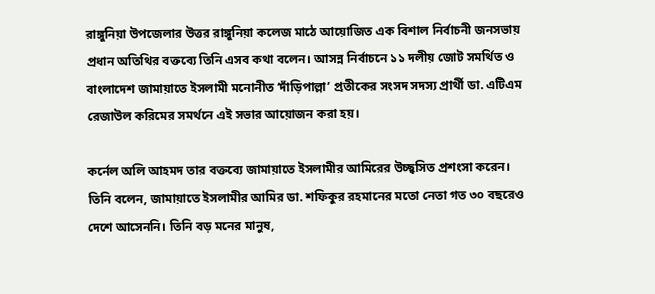রাঙ্গুনিয়া উপজেলার উত্তর রাঙ্গুনিয়া কলেজ মাঠে আয়োজিত এক বিশাল নির্বাচনী জনসভায় প্রধান অতিথির বক্তব্যে তিনি এসব কথা বলেন। আসন্ন নির্বাচনে ১১ দলীয় জোট সমর্থিত ও বাংলাদেশ জামায়াতে ইসলামী মনোনীত ‘দাঁড়িপাল্লা’ প্রতীকের সংসদ সদস্য প্রার্থী ডা. এটিএম রেজাউল করিমের সমর্থনে এই সভার আয়োজন করা হয়।

কর্নেল অলি আহমদ তার বক্তব্যে জামায়াতে ইসলামীর আমিরের উচ্ছ্বসিত প্রশংসা করেন। তিনি বলেন, জামায়াতে ইসলামীর আমির ডা. শফিকুর রহমানের মতো নেতা গত ৩০ বছরেও দেশে আসেননি। তিনি বড় মনের মানুষ,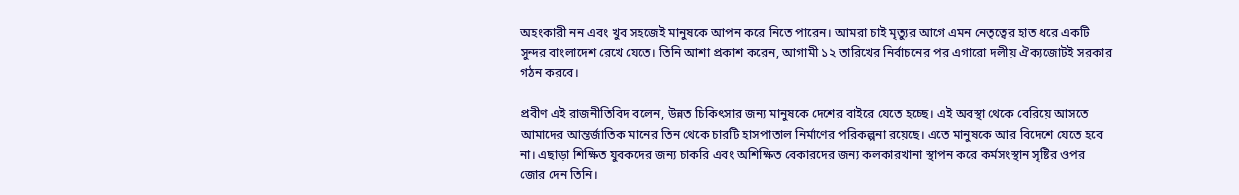অহংকারী নন এবং খুব সহজেই মানুষকে আপন করে নিতে পারেন। আমরা চাই মৃত্যুর আগে এমন নেতৃত্বের হাত ধরে একটি সুন্দর বাংলাদেশ রেখে যেতে। তিনি আশা প্রকাশ করেন, আগামী ১২ তারিখের নির্বাচনের পর এগারো দলীয় ঐক্যজোটই সরকার গঠন করবে।

প্রবীণ এই রাজনীতিবিদ বলেন, উন্নত চিকিৎসার জন্য মানুষকে দেশের বাইরে যেতে হচ্ছে। এই অবস্থা থেকে বেরিয়ে আসতে আমাদের আন্তর্জাতিক মানের তিন থেকে চারটি হাসপাতাল নির্মাণের পরিকল্পনা রয়েছে। এতে মানুষকে আর বিদেশে যেতে হবে না। এছাড়া শিক্ষিত যুবকদের জন্য চাকরি এবং অশিক্ষিত বেকারদের জন্য কলকারখানা স্থাপন করে কর্মসংস্থান সৃষ্টির ওপর জোর দেন তিনি।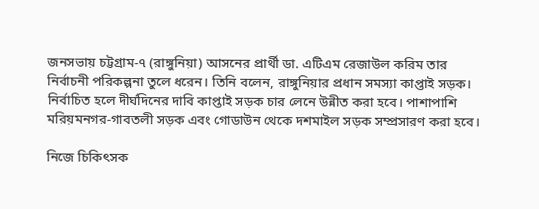জনসভায় চট্টগ্রাম-৭ (রাঙ্গুনিয়া) আসনের প্রার্থী ডা. এটিএম রেজাউল করিম তার নির্বাচনী পরিকল্পনা তুলে ধরেন। তিনি বলেন, রাঙ্গুনিয়ার প্রধান সমস্যা কাপ্তাই সড়ক। নির্বাচিত হলে দীর্ঘদিনের দাবি কাপ্তাই সড়ক চার লেনে উন্নীত করা হবে। পাশাপাশি মরিয়মনগর-গাবতলী সড়ক এবং গোডাউন থেকে দশমাইল সড়ক সম্প্রসারণ করা হবে।

নিজে চিকিৎসক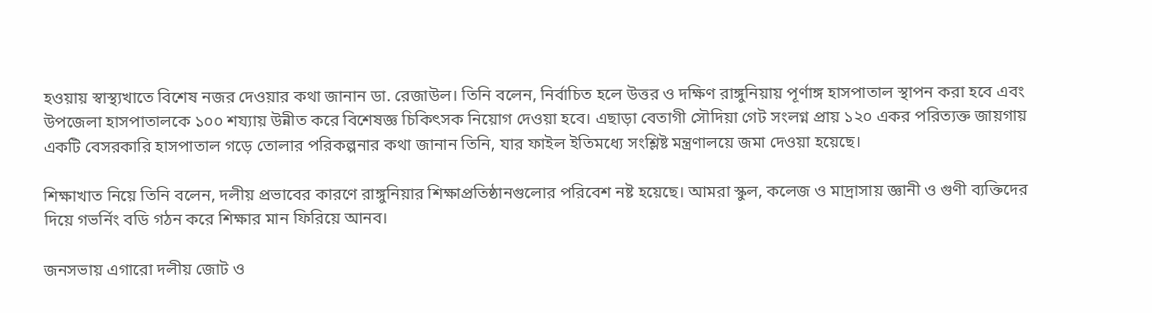হওয়ায় স্বাস্থ্যখাতে বিশেষ নজর দেওয়ার কথা জানান ডা. রেজাউল। তিনি বলেন, নির্বাচিত হলে উত্তর ও দক্ষিণ রাঙ্গুনিয়ায় পূর্ণাঙ্গ হাসপাতাল স্থাপন করা হবে এবং উপজেলা হাসপাতালকে ১০০ শয্যায় উন্নীত করে বিশেষজ্ঞ চিকিৎসক নিয়োগ দেওয়া হবে। এছাড়া বেতাগী সৌদিয়া গেট সংলগ্ন প্রায় ১২০ একর পরিত্যক্ত জায়গায় একটি বেসরকারি হাসপাতাল গড়ে তোলার পরিকল্পনার কথা জানান তিনি, যার ফাইল ইতিমধ্যে সংশ্লিষ্ট মন্ত্রণালয়ে জমা দেওয়া হয়েছে।

শিক্ষাখাত নিয়ে তিনি বলেন, দলীয় প্রভাবের কারণে রাঙ্গুনিয়ার শিক্ষাপ্রতিষ্ঠানগুলোর পরিবেশ নষ্ট হয়েছে। আমরা স্কুল, কলেজ ও মাদ্রাসায় জ্ঞানী ও গুণী ব্যক্তিদের দিয়ে গভর্নিং বডি গঠন করে শিক্ষার মান ফিরিয়ে আনব।

জনসভায় এগারো দলীয় জোট ও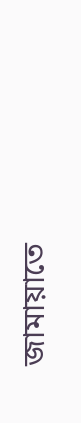জামায়াতে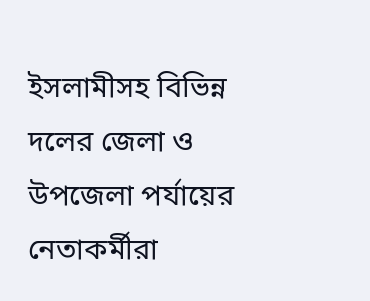ইসলামীসহ বিভিন্ন দলের জেলা ও উপজেলা পর্যায়ের নেতাকর্মীরা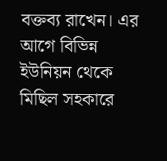বক্তব্য রাখেন। এর আগে বিভিন্ন ইউনিয়ন থেকে মিছিল সহকারে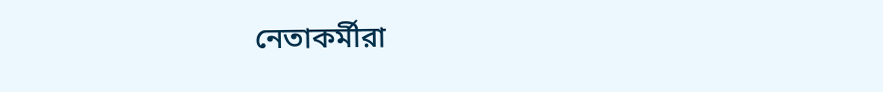নেতাকর্মীরা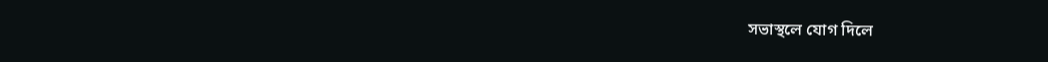সভাস্থলে যোগ দিলে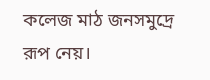কলেজ মাঠ জনসমুদ্রে রূপ নেয়।